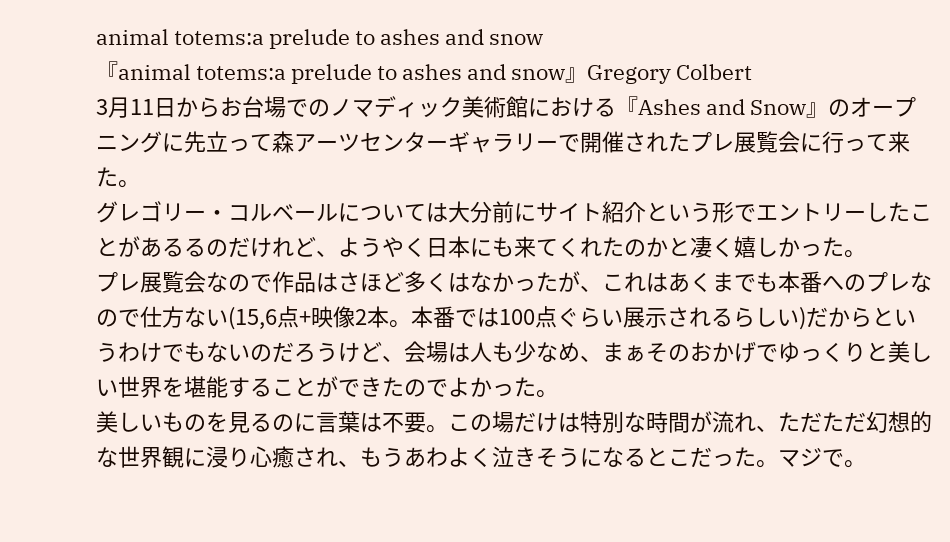animal totems:a prelude to ashes and snow
『animal totems:a prelude to ashes and snow』Gregory Colbert
3月11日からお台場でのノマディック美術館における『Ashes and Snow』のオープニングに先立って森アーツセンターギャラリーで開催されたプレ展覧会に行って来た。
グレゴリー・コルベールについては大分前にサイト紹介という形でエントリーしたことがあるるのだけれど、ようやく日本にも来てくれたのかと凄く嬉しかった。
プレ展覧会なので作品はさほど多くはなかったが、これはあくまでも本番へのプレなので仕方ない(15,6点+映像2本。本番では100点ぐらい展示されるらしい)だからというわけでもないのだろうけど、会場は人も少なめ、まぁそのおかげでゆっくりと美しい世界を堪能することができたのでよかった。
美しいものを見るのに言葉は不要。この場だけは特別な時間が流れ、ただただ幻想的な世界観に浸り心癒され、もうあわよく泣きそうになるとこだった。マジで。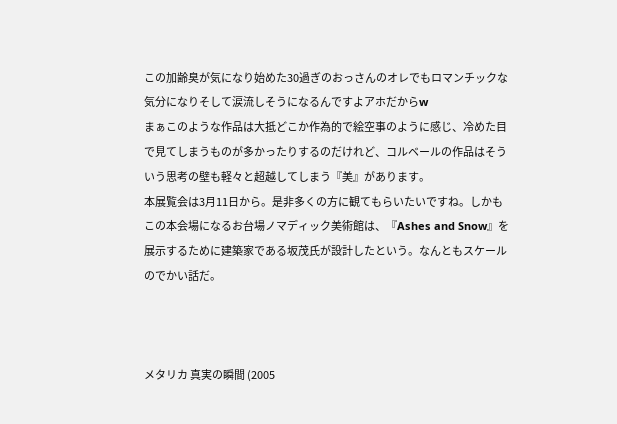この加齢臭が気になり始めた30過ぎのおっさんのオレでもロマンチックな気分になりそして涙流しそうになるんですよアホだからw
まぁこのような作品は大抵どこか作為的で絵空事のように感じ、冷めた目で見てしまうものが多かったりするのだけれど、コルベールの作品はそういう思考の壁も軽々と超越してしまう『美』があります。
本展覧会は3月11日から。是非多くの方に観てもらいたいですね。しかもこの本会場になるお台場ノマディック美術館は、『Ashes and Snow』を展示するために建築家である坂茂氏が設計したという。なんともスケールのでかい話だ。



メタリカ 真実の瞬間 (2005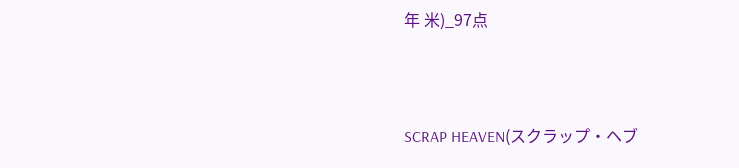年 米)_97点



SCRAP HEAVEN(スクラップ・ヘブ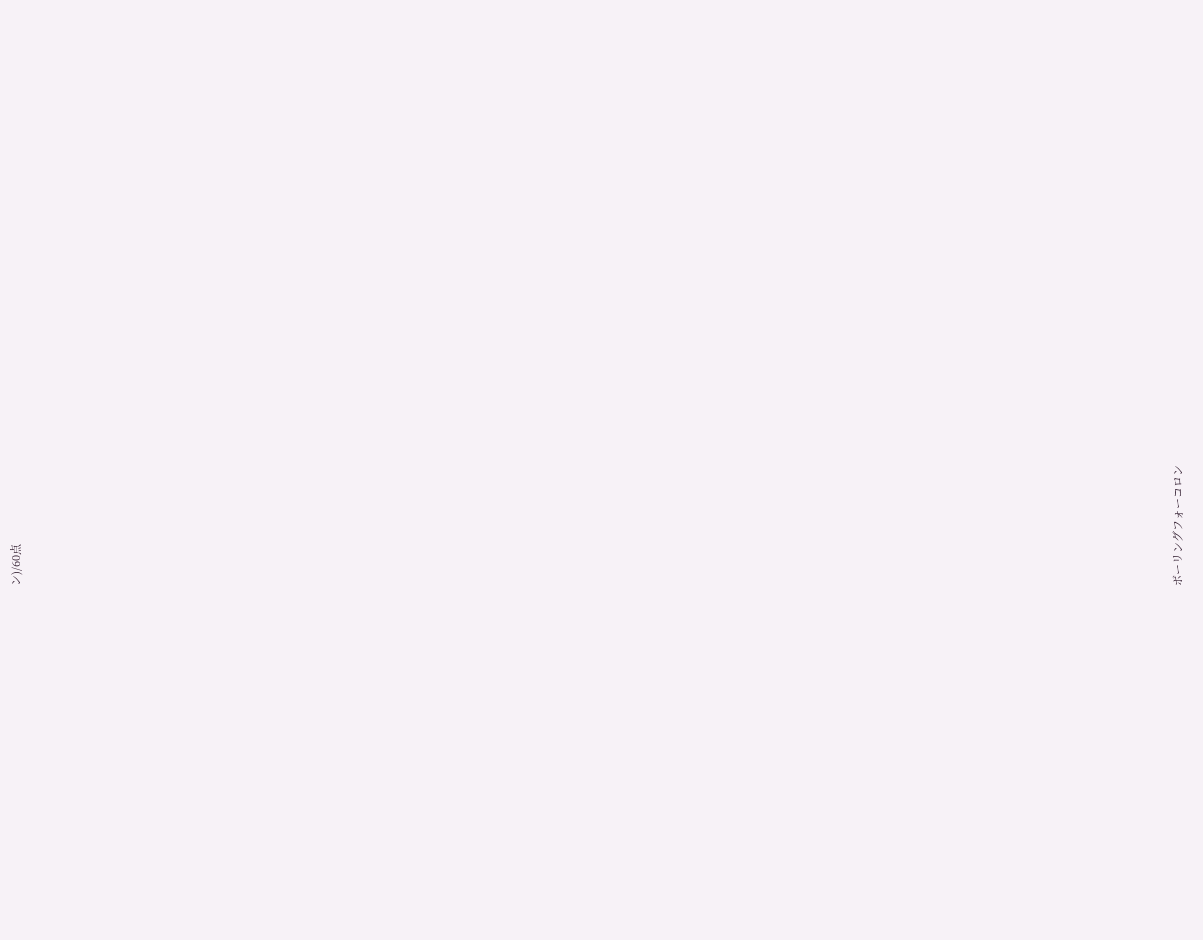ン)/60点
























































ボーリングフォーコロン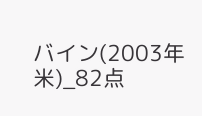バイン(2003年 米)_82点